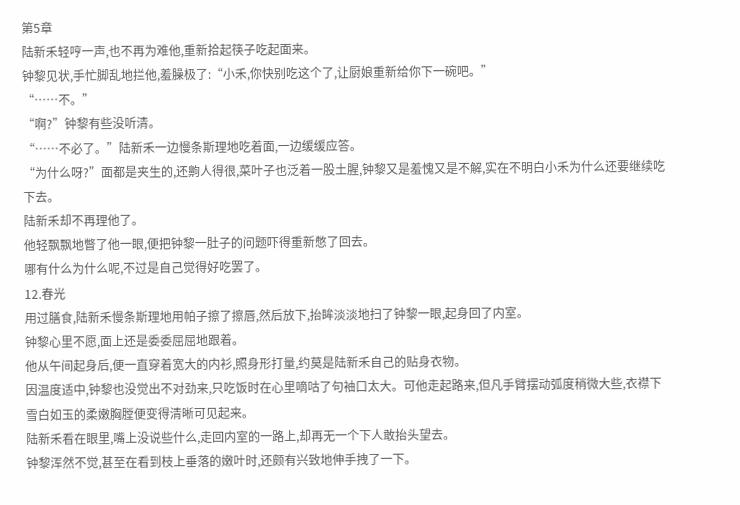第5章
陆新禾轻哼一声,也不再为难他,重新拾起筷子吃起面来。
钟黎见状,手忙脚乱地拦他,羞臊极了:“小禾,你快别吃这个了,让厨娘重新给你下一碗吧。”
“……不。”
“啊?”钟黎有些没听清。
“……不必了。”陆新禾一边慢条斯理地吃着面,一边缓缓应答。
“为什么呀?”面都是夹生的,还齁人得很,菜叶子也泛着一股土腥,钟黎又是羞愧又是不解,实在不明白小禾为什么还要继续吃下去。
陆新禾却不再理他了。
他轻飘飘地瞥了他一眼,便把钟黎一肚子的问题吓得重新憋了回去。
哪有什么为什么呢,不过是自己觉得好吃罢了。
12.春光
用过膳食,陆新禾慢条斯理地用帕子擦了擦唇,然后放下,抬眸淡淡地扫了钟黎一眼,起身回了内室。
钟黎心里不愿,面上还是委委屈屈地跟着。
他从午间起身后,便一直穿着宽大的内衫,照身形打量,约莫是陆新禾自己的贴身衣物。
因温度适中,钟黎也没觉出不对劲来,只吃饭时在心里嘀咕了句袖口太大。可他走起路来,但凡手臂摆动弧度稍微大些,衣襟下雪白如玉的柔嫩胸膛便变得清晰可见起来。
陆新禾看在眼里,嘴上没说些什么,走回内室的一路上,却再无一个下人敢抬头望去。
钟黎浑然不觉,甚至在看到枝上垂落的嫩叶时,还颇有兴致地伸手拽了一下。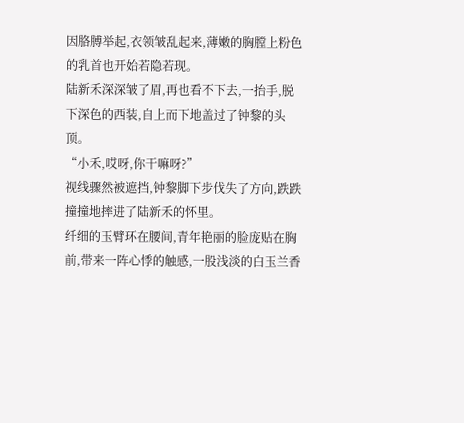因胳膊举起,衣领皱乱起来,薄嫩的胸膛上粉色的乳首也开始若隐若现。
陆新禾深深皱了眉,再也看不下去,一抬手,脱下深色的西装,自上而下地盖过了钟黎的头顶。
“小禾,哎呀,你干嘛呀?”
视线骤然被遮挡,钟黎脚下步伐失了方向,跌跌撞撞地摔进了陆新禾的怀里。
纤细的玉臂环在腰间,青年艳丽的脸庞贴在胸前,带来一阵心悸的触感,一股浅淡的白玉兰香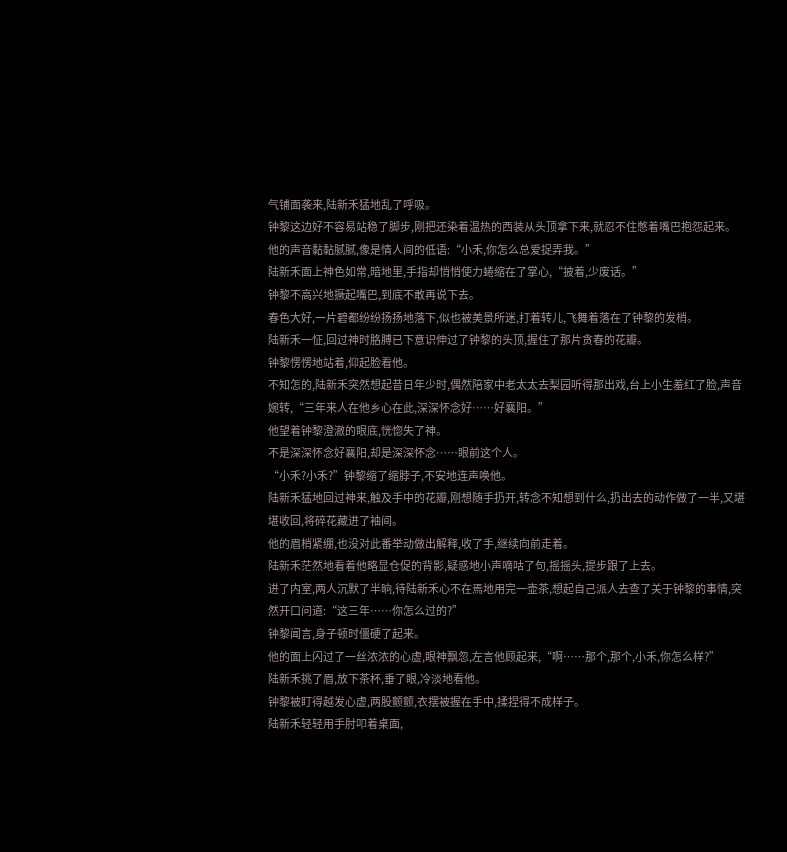气铺面袭来,陆新禾猛地乱了呼吸。
钟黎这边好不容易站稳了脚步,刚把还染着温热的西装从头顶拿下来,就忍不住憋着嘴巴抱怨起来。他的声音黏黏腻腻,像是情人间的低语:“小禾,你怎么总爱捉弄我。”
陆新禾面上神色如常,暗地里,手指却悄悄使力蜷缩在了掌心,“披着,少废话。”
钟黎不高兴地撅起嘴巴,到底不敢再说下去。
春色大好,一片碧都纷纷扬扬地落下,似也被美景所迷,打着转儿,飞舞着落在了钟黎的发梢。
陆新禾一怔,回过神时胳膊已下意识伸过了钟黎的头顶,握住了那片贪春的花瓣。
钟黎愣愣地站着,仰起脸看他。
不知怎的,陆新禾突然想起昔日年少时,偶然陪家中老太太去梨园听得那出戏,台上小生羞红了脸,声音婉转,“三年来人在他乡心在此,深深怀念好……好襄阳。”
他望着钟黎澄澈的眼底,恍惚失了神。
不是深深怀念好襄阳,却是深深怀念……眼前这个人。
“小禾?小禾?”钟黎缩了缩脖子,不安地连声唤他。
陆新禾猛地回过神来,触及手中的花瓣,刚想随手扔开,转念不知想到什么,扔出去的动作做了一半,又堪堪收回,将碎花藏进了袖间。
他的眉梢紧绷,也没对此番举动做出解释,收了手,继续向前走着。
陆新禾茫然地看着他略显仓促的背影,疑惑地小声嘀咕了句,摇摇头,提步跟了上去。
进了内室,两人沉默了半晌,待陆新禾心不在焉地用完一壶茶,想起自己派人去查了关于钟黎的事情,突然开口问道:“这三年……你怎么过的?”
钟黎闻言,身子顿时僵硬了起来。
他的面上闪过了一丝浓浓的心虚,眼神飘忽,左言他顾起来,“啊……那个,那个,小禾,你怎么样?”
陆新禾挑了眉,放下茶杯,垂了眼,冷淡地看他。
钟黎被盯得越发心虚,两股颤颤,衣摆被握在手中,揉捏得不成样子。
陆新禾轻轻用手肘叩着桌面,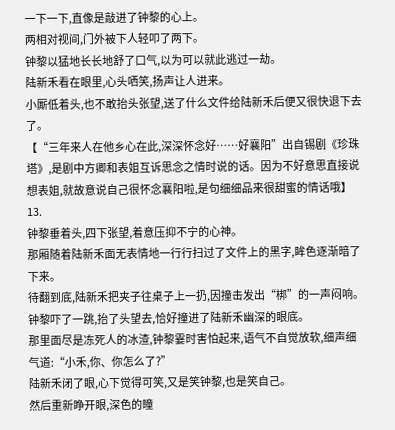一下一下,直像是敲进了钟黎的心上。
两相对视间,门外被下人轻叩了两下。
钟黎以猛地长长地舒了口气,以为可以就此逃过一劫。
陆新禾看在眼里,心头哂笑,扬声让人进来。
小厮低着头,也不敢抬头张望,送了什么文件给陆新禾后便又很快退下去了。
【“三年来人在他乡心在此,深深怀念好……好襄阳”出自锡剧《珍珠塔》,是剧中方卿和表姐互诉思念之情时说的话。因为不好意思直接说想表姐,就故意说自己很怀念襄阳啦,是句细细品来很甜蜜的情话哦】
13.
钟黎垂着头,四下张望,着意压抑不宁的心神。
那厢随着陆新禾面无表情地一行行扫过了文件上的黑字,眸色逐渐暗了下来。
待翻到底,陆新禾把夹子往桌子上一扔,因撞击发出“梆”的一声闷响。
钟黎吓了一跳,抬了头望去,恰好撞进了陆新禾幽深的眼底。
那里面尽是冻死人的冰渣,钟黎霎时害怕起来,语气不自觉放软,细声细气道:“小禾,你、你怎么了?”
陆新禾闭了眼,心下觉得可笑,又是笑钟黎,也是笑自己。
然后重新睁开眼,深色的瞳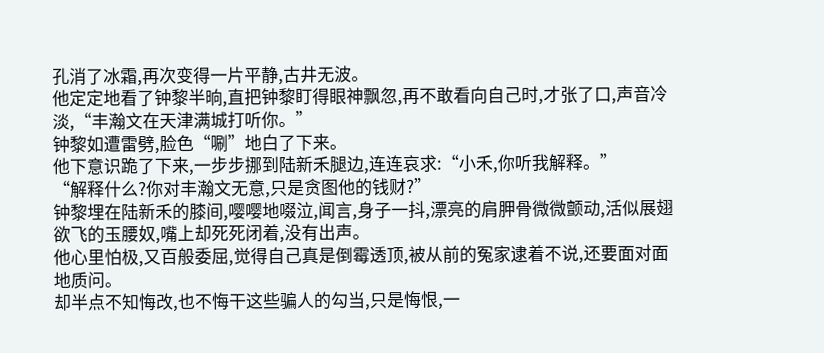孔消了冰霜,再次变得一片平静,古井无波。
他定定地看了钟黎半晌,直把钟黎盯得眼神飘忽,再不敢看向自己时,才张了口,声音冷淡,“丰瀚文在天津满城打听你。”
钟黎如遭雷劈,脸色“唰”地白了下来。
他下意识跪了下来,一步步挪到陆新禾腿边,连连哀求:“小禾,你听我解释。”
“解释什么?你对丰瀚文无意,只是贪图他的钱财?”
钟黎埋在陆新禾的膝间,嘤嘤地啜泣,闻言,身子一抖,漂亮的肩胛骨微微颤动,活似展翅欲飞的玉腰奴,嘴上却死死闭着,没有出声。
他心里怕极,又百般委屈,觉得自己真是倒霉透顶,被从前的冤家逮着不说,还要面对面地质问。
却半点不知悔改,也不悔干这些骗人的勾当,只是悔恨,一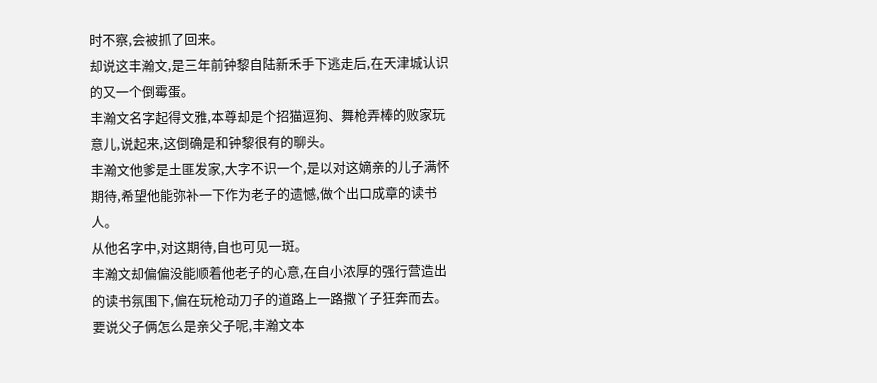时不察,会被抓了回来。
却说这丰瀚文,是三年前钟黎自陆新禾手下逃走后,在天津城认识的又一个倒霉蛋。
丰瀚文名字起得文雅,本尊却是个招猫逗狗、舞枪弄棒的败家玩意儿,说起来,这倒确是和钟黎很有的聊头。
丰瀚文他爹是土匪发家,大字不识一个,是以对这嫡亲的儿子满怀期待,希望他能弥补一下作为老子的遗憾,做个出口成章的读书人。
从他名字中,对这期待,自也可见一斑。
丰瀚文却偏偏没能顺着他老子的心意,在自小浓厚的强行营造出的读书氛围下,偏在玩枪动刀子的道路上一路撒丫子狂奔而去。
要说父子俩怎么是亲父子呢,丰瀚文本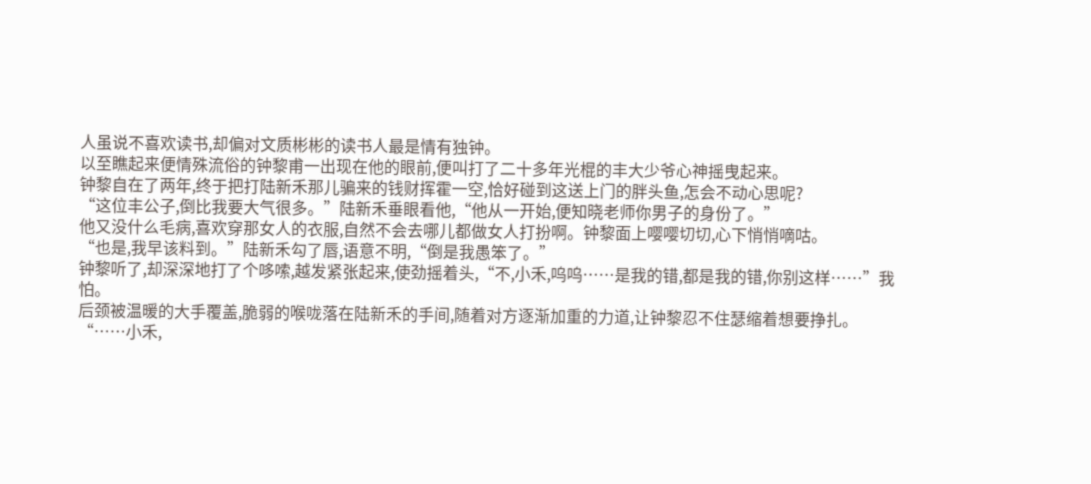人虽说不喜欢读书,却偏对文质彬彬的读书人最是情有独钟。
以至瞧起来便情殊流俗的钟黎甫一出现在他的眼前,便叫打了二十多年光棍的丰大少爷心神摇曳起来。
钟黎自在了两年,终于把打陆新禾那儿骗来的钱财挥霍一空,恰好碰到这送上门的胖头鱼,怎会不动心思呢?
“这位丰公子,倒比我要大气很多。”陆新禾垂眼看他,“他从一开始,便知晓老师你男子的身份了。”
他又没什么毛病,喜欢穿那女人的衣服,自然不会去哪儿都做女人打扮啊。钟黎面上嘤嘤切切,心下悄悄嘀咕。
“也是,我早该料到。”陆新禾勾了唇,语意不明,“倒是我愚笨了。”
钟黎听了,却深深地打了个哆嗦,越发紧张起来,使劲摇着头,“不,小禾,呜呜……是我的错,都是我的错,你别这样……”我怕。
后颈被温暖的大手覆盖,脆弱的喉咙落在陆新禾的手间,随着对方逐渐加重的力道,让钟黎忍不住瑟缩着想要挣扎。
“……小禾,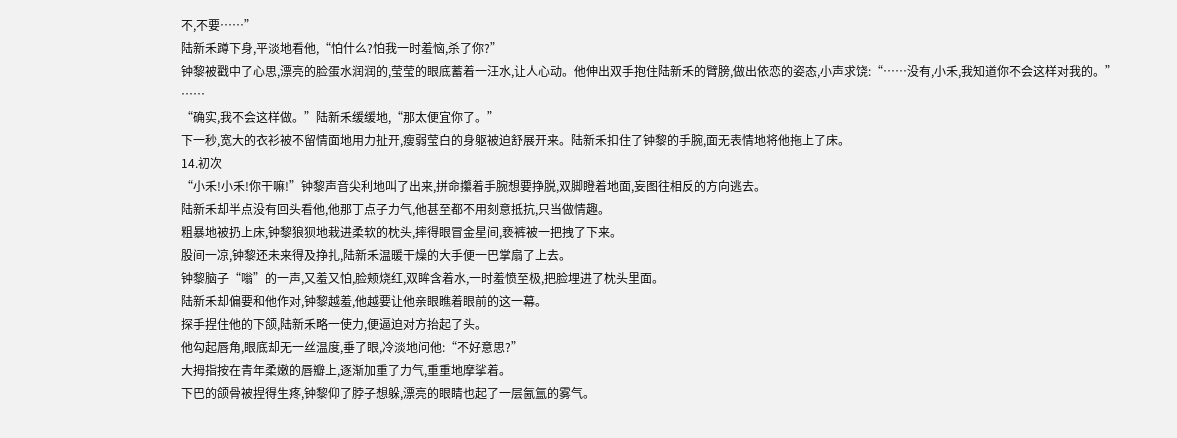不,不要……”
陆新禾蹲下身,平淡地看他,“怕什么?怕我一时羞恼,杀了你?”
钟黎被戳中了心思,漂亮的脸蛋水润润的,莹莹的眼底蓄着一汪水,让人心动。他伸出双手抱住陆新禾的臂膀,做出依恋的姿态,小声求饶:“……没有,小禾,我知道你不会这样对我的。”
……
“确实,我不会这样做。”陆新禾缓缓地,“那太便宜你了。”
下一秒,宽大的衣衫被不留情面地用力扯开,瘦弱莹白的身躯被迫舒展开来。陆新禾扣住了钟黎的手腕,面无表情地将他拖上了床。
14.初次
“小禾!小禾!你干嘛!”钟黎声音尖利地叫了出来,拼命攥着手腕想要挣脱,双脚瞪着地面,妄图往相反的方向逃去。
陆新禾却半点没有回头看他,他那丁点子力气,他甚至都不用刻意抵抗,只当做情趣。
粗暴地被扔上床,钟黎狼狈地栽进柔软的枕头,摔得眼冒金星间,亵裤被一把拽了下来。
股间一凉,钟黎还未来得及挣扎,陆新禾温暖干燥的大手便一巴掌扇了上去。
钟黎脑子“嗡”的一声,又羞又怕,脸颊烧红,双眸含着水,一时羞愤至极,把脸埋进了枕头里面。
陆新禾却偏要和他作对,钟黎越羞,他越要让他亲眼瞧着眼前的这一幕。
探手捏住他的下颌,陆新禾略一使力,便逼迫对方抬起了头。
他勾起唇角,眼底却无一丝温度,垂了眼,冷淡地问他:“不好意思?”
大拇指按在青年柔嫩的唇瓣上,逐渐加重了力气,重重地摩挲着。
下巴的颌骨被捏得生疼,钟黎仰了脖子想躲,漂亮的眼睛也起了一层氤氲的雾气。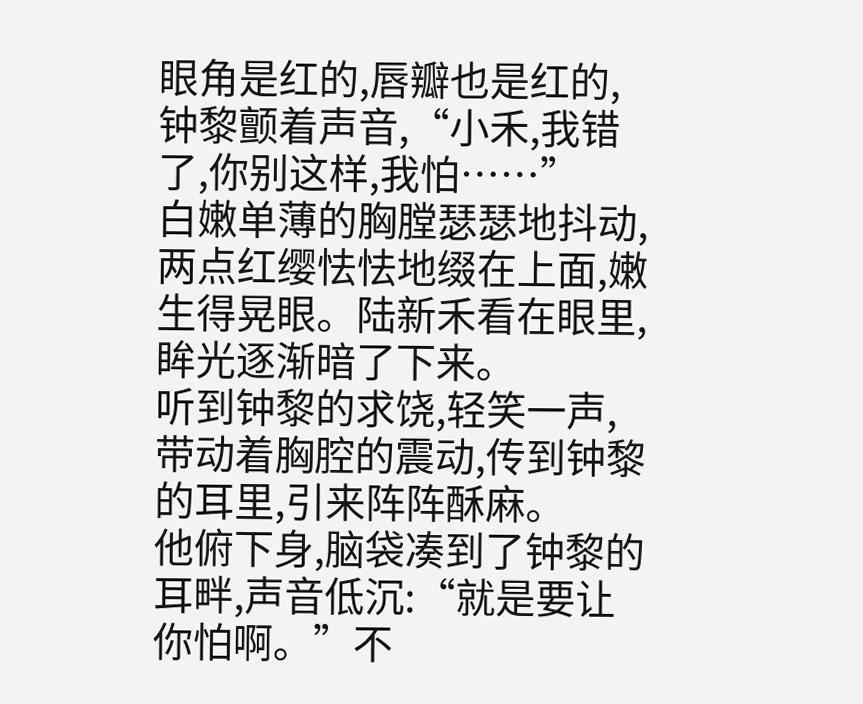眼角是红的,唇瓣也是红的,钟黎颤着声音,“小禾,我错了,你别这样,我怕……”
白嫩单薄的胸膛瑟瑟地抖动,两点红缨怯怯地缀在上面,嫩生得晃眼。陆新禾看在眼里,眸光逐渐暗了下来。
听到钟黎的求饶,轻笑一声,带动着胸腔的震动,传到钟黎的耳里,引来阵阵酥麻。
他俯下身,脑袋凑到了钟黎的耳畔,声音低沉:“就是要让你怕啊。”不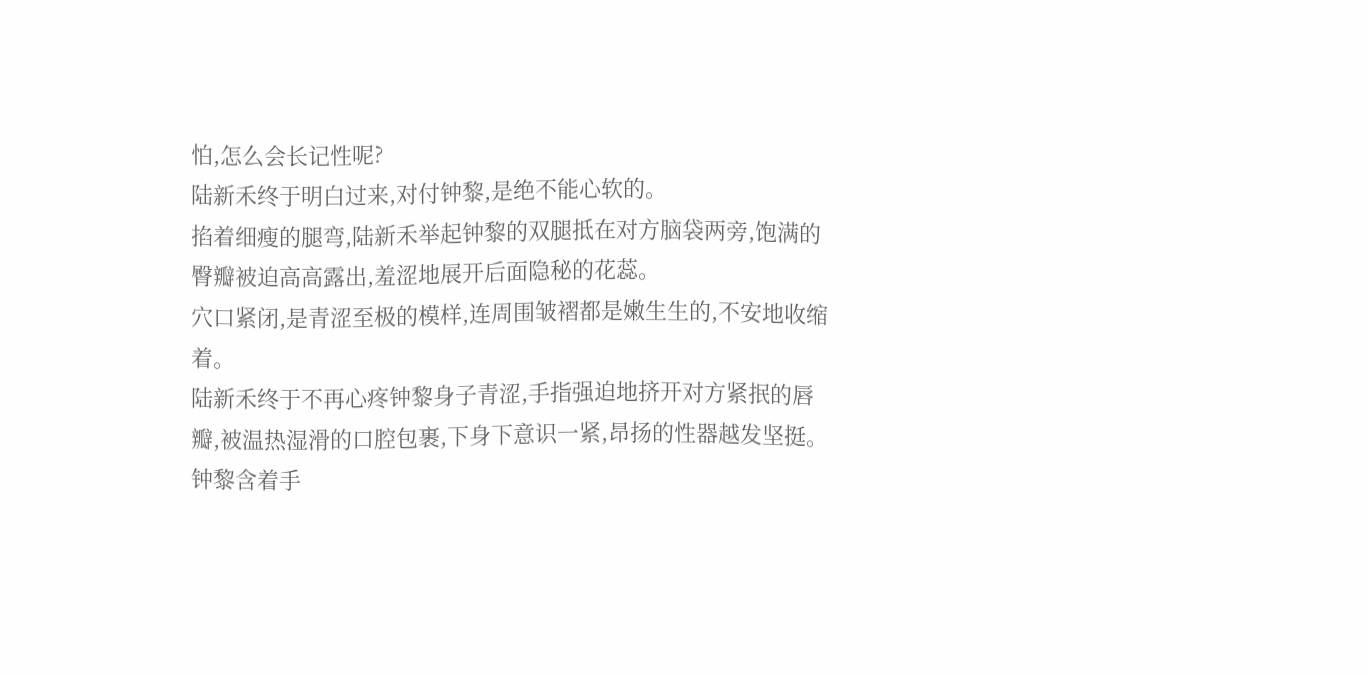怕,怎么会长记性呢?
陆新禾终于明白过来,对付钟黎,是绝不能心软的。
掐着细瘦的腿弯,陆新禾举起钟黎的双腿抵在对方脑袋两旁,饱满的臀瓣被迫高高露出,羞涩地展开后面隐秘的花蕊。
穴口紧闭,是青涩至极的模样,连周围皱褶都是嫩生生的,不安地收缩着。
陆新禾终于不再心疼钟黎身子青涩,手指强迫地挤开对方紧抿的唇瓣,被温热湿滑的口腔包裹,下身下意识一紧,昂扬的性器越发坚挺。
钟黎含着手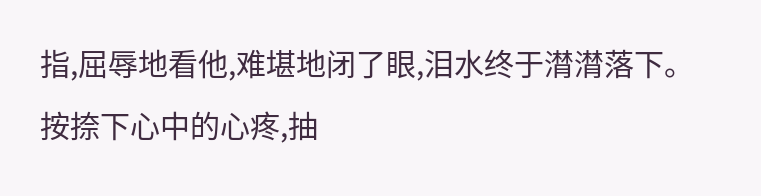指,屈辱地看他,难堪地闭了眼,泪水终于潸潸落下。
按捺下心中的心疼,抽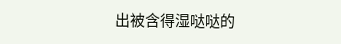出被含得湿哒哒的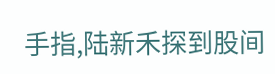手指,陆新禾探到股间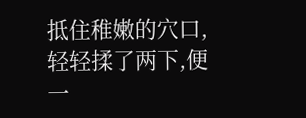抵住稚嫩的穴口,轻轻揉了两下,便一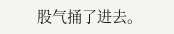股气捅了进去。